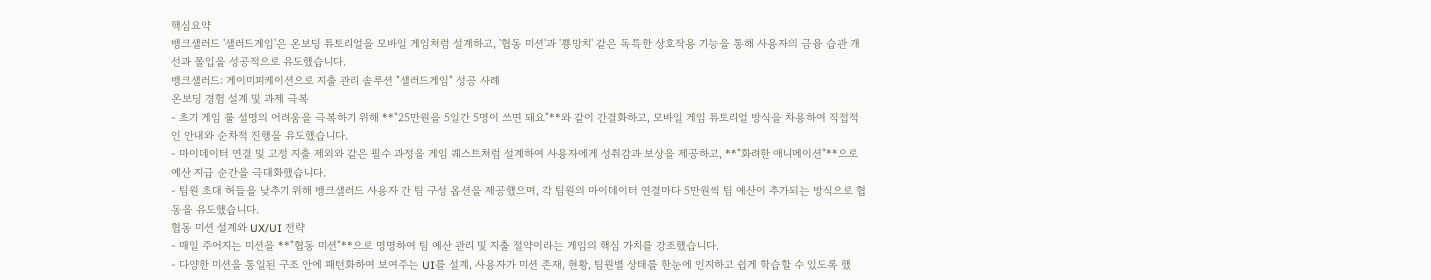핵심요약
뱅크샐러드 '샐러드게임'은 온보딩 튜토리얼을 모바일 게임처럼 설계하고, '협동 미션'과 '뿅망치' 같은 독특한 상호작용 기능을 통해 사용자의 금융 습관 개선과 몰입을 성공적으로 유도했습니다.
뱅크샐러드: 게이미피케이션으로 지출 관리 솔루션 "샐러드게임" 성공 사례
온보딩 경험 설계 및 과제 극복
- 초기 게임 룰 설명의 어려움을 극복하기 위해 **"25만원을 5일간 5명이 쓰면 돼요"**와 같이 간결화하고, 모바일 게임 튜토리얼 방식을 차용하여 직접적인 안내와 순차적 진행을 유도했습니다.
- 마이데이터 연결 및 고정 지출 제외와 같은 필수 과정을 게임 퀘스트처럼 설계하여 사용자에게 성취감과 보상을 제공하고, **"화려한 애니메이션"**으로 예산 지급 순간을 극대화했습니다.
- 팀원 초대 허들을 낮추기 위해 뱅크샐러드 사용자 간 팀 구성 옵션을 제공했으며, 각 팀원의 마이데이터 연결마다 5만원씩 팀 예산이 추가되는 방식으로 협동을 유도했습니다.
협동 미션 설계와 UX/UI 전략
- 매일 주어지는 미션을 **"협동 미션"**으로 명명하여 팀 예산 관리 및 지출 절약이라는 게임의 핵심 가치를 강조했습니다.
- 다양한 미션을 통일된 구조 안에 패턴화하여 보여주는 UI를 설계, 사용자가 미션 존재, 현황, 팀원별 상태를 한눈에 인지하고 쉽게 학습할 수 있도록 했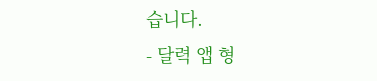습니다.
- 달력 앱 형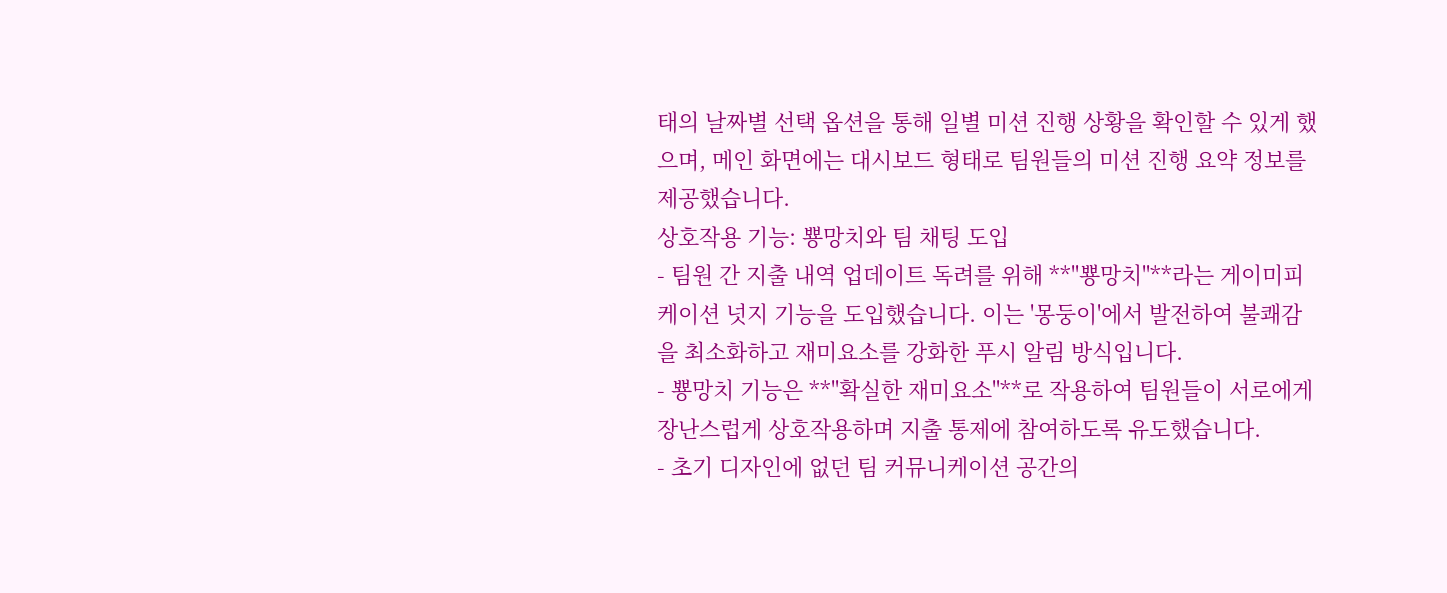태의 날짜별 선택 옵션을 통해 일별 미션 진행 상황을 확인할 수 있게 했으며, 메인 화면에는 대시보드 형태로 팀원들의 미션 진행 요약 정보를 제공했습니다.
상호작용 기능: 뿅망치와 팀 채팅 도입
- 팀원 간 지출 내역 업데이트 독려를 위해 **"뿅망치"**라는 게이미피케이션 넛지 기능을 도입했습니다. 이는 '몽둥이'에서 발전하여 불쾌감을 최소화하고 재미요소를 강화한 푸시 알림 방식입니다.
- 뿅망치 기능은 **"확실한 재미요소"**로 작용하여 팀원들이 서로에게 장난스럽게 상호작용하며 지출 통제에 참여하도록 유도했습니다.
- 초기 디자인에 없던 팀 커뮤니케이션 공간의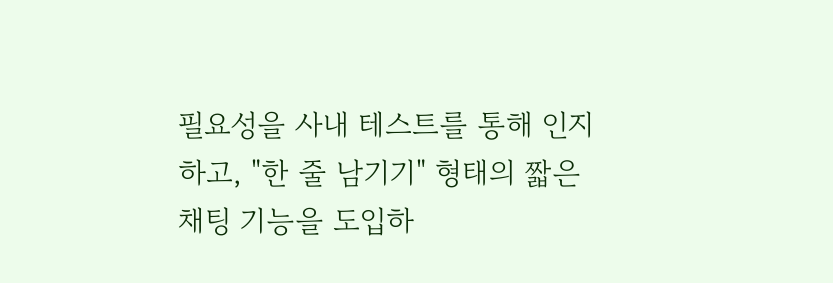필요성을 사내 테스트를 통해 인지하고, "한 줄 남기기" 형태의 짧은 채팅 기능을 도입하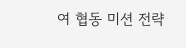여 협동 미션 전략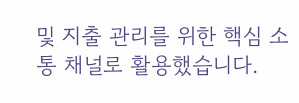및 지출 관리를 위한 핵심 소통 채널로 활용했습니다.